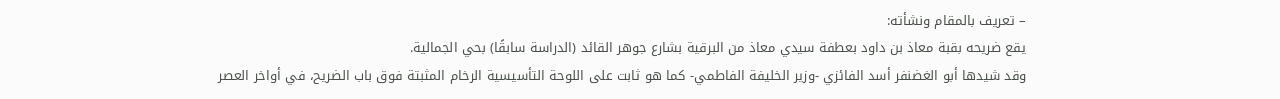– تعريف بالمقام ونشأته:
يقع ضريحه بقبة معاذ بن داود بعطفة سيدي معاذ من البرقية بشارع جوهر القائد (الدراسة سابقًا) بحي الجمالية.
وقد شيدها أبو الغضنفر أسد الفائزي -وزير الخليفة الفاطمي- كما هو ثابت على اللوحة التأسيسية الرخام المثبتة فوق باب الضريح، في أواخر العصر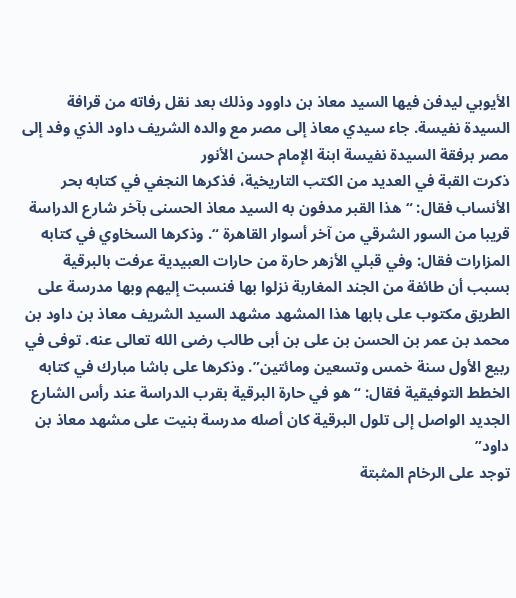الأيوبي ليدفن فيها السيد معاذ بن داوود وذلك بعد نقل رفاته من قرافة السيدة نفيسة. جاء سيدي معاذ إلى مصر مع والده الشريف داود الذي وفد إلى مصر برفقة السيدة نفيسة ابنة الإمام حسن الأنور
ذكرت القبة في العديد من الكتب التاريخية، فذكرها النجفي في كتابه بحر الأنساب فقال: “هذا القبر مدفون به السيد معاذ الحسنى بآخر شارع الدراسة قريبا من السور الشرقي من آخر أسوار القاهرة “. وذكرها السخاوي في كتابه المزارات فقال: وفي قبلي الأزهر حارة من حارات العبيدية عرفت بالبرقية بسبب أن طائفة من الجند المغاربة نزلوا بها فنسبت إليهم وبها مدرسة على الطريق مكتوب على بابها هذا المشهد مشهد السيد الشريف معاذ بن داود بن محمد بن عمر بن الحسن بن على بن أبى طالب رضى الله تعالى عنه. توفى في ربيع الأول سنة خمس وتسعين ومائتين”. وذكرها على باشا مبارك في كتابه الخطط التوفيقية فقال: “هو في حارة البرقية بقرب الدراسة عند رأس الشارع الجديد الواصل إلى تلول البرقية كان أصله مدرسة بنيت على مشهد معاذ بن داود”
توجد على الرخام المثبتة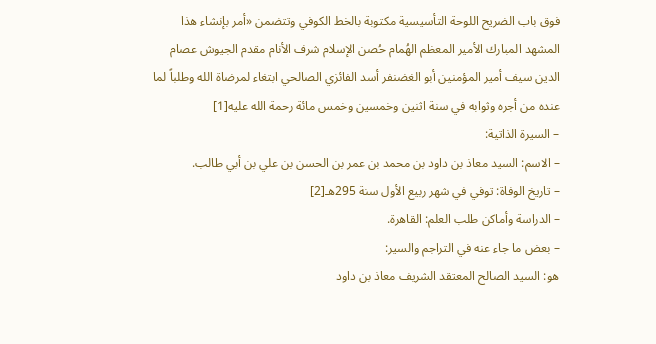فوق باب الضريح اللوحة التأسيسية مكتوبة بالخط الكوفي وتتضمن «أمر بإنشاء هذا المشهد المبارك الأمير المعظم الهُمام حُصن الإسلام شرف الأنام مقدم الجيوش عصام الدين سيف أمير المؤمنين أبو الغضنفر أسد الفائزي الصالحي ابتغاء لمرضاة الله وطلباً لما عنده من أجره وثوابه في سنة اثنين وخمسين وخمس مائة رحمة الله عليه[1]
– السيرة الذاتية:
– الاسم: السيد معاذ بن داود بن محمد بن عمر بن الحسن بن علي بن أبي طالب.
– تاريخ الوفاة: توفي في شهر ربيع الأول سنة 295هـ[2]
– الدراسة وأماكن طلب العلم: القاهرة.
– بعض ما جاء عنه في التراجم والسير:
هو: السيد الصالح المعتقد الشريف معاذ بن داود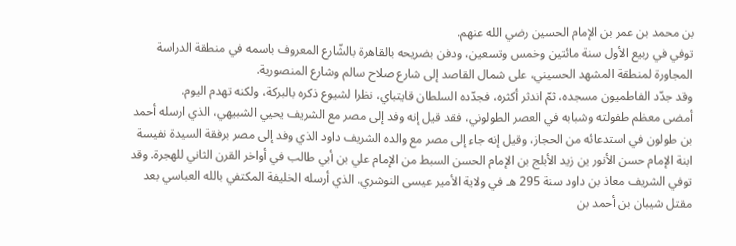بن محمد بن عمر بن الإمام الحسين رضي الله عنهم.
توفي في ربيع الأول سنة مائتين وخمس وتسعين، ودفن بضريحه بالقاهرة بالشّارع المعروف باسمه في منطقة الدراسة المجاورة لمنطقة المشهد الحسيني، على شمال القاصد إلى شارع صلاح سالم وشارع المنصورية.
وقد جدّد الفاطميون مسجده، ثمّ اندثر أكثره، فجدّده السلطان قايتباي، نظرا لشيوع ذكره بالبركة، ولكنه تهدم اليوم.
أمضى معظم طفولته وشبابه في العصر الطولوني، فقد قيل إنه وفد إلى مصر مع الشريف يحيي الشبيهي، الذي ارسله أحمد بن طولون في استدعائه من الحجاز، وقيل إنه جاء إلى مصر مع والده الشريف داود الذي وفد إلى مصر برفقة السيدة نفيسة ابنة الإمام حسن الأنور ين زيد الأبلج بن الإمام الحسن السبط من الإمام علي بن أبي طالب في أواخر القرن الثاني للهجرة. وقد توفي الشريف معاذ بن داود سنة 295 هـ في ولاية الأمير عيسى النوشري. الذي أرسله الخليفة المكتفي بالله العباسي بعد مقتل شيبان بن أحمد بن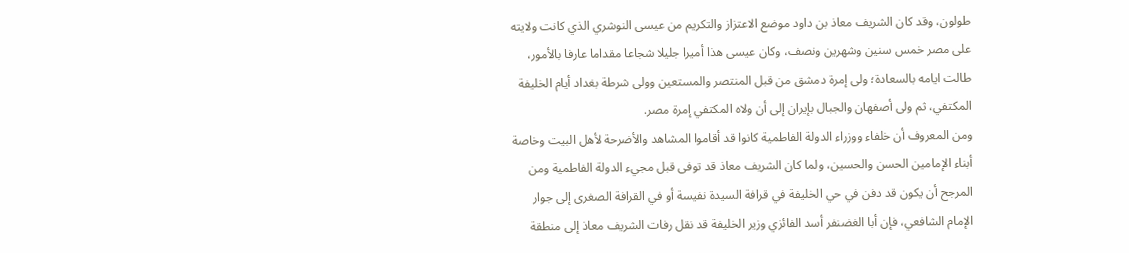طولون، وقد كان الشريف معاذ بن داود موضع الاعتزاز والتكريم من عيسى النوشري الذي كانت ولايته على مصر خمس سنين وشهرين ونصف، وكان عيسى هذا أميرا جليلا شجاعا مقداما عارفا بالأمور، طالت ايامه بالسعادة؛ ولى إمرة دمشق من قبل المنتصر والمستعين وولى شرطة بغداد أيام الخليفة المكتفي، ثم ولى أصفهان والجبال بإيران إلى أن ولاه المكتفي إمرة مصر.
ومن المعروف أن خلفاء ووزراء الدولة الفاطمية كانوا قد أقاموا المشاهد والأضرحة لأهل البيت وخاصة أبناء الإمامين الحسن والحسين، ولما كان الشريف معاذ قد توفى قبل مجيء الدولة الفاطمية ومن المرجح أن يكون قد دفن في حي الخليفة في قرافة السيدة نفيسة أو في القرافة الصغرى إلى جوار الإمام الشافعي، فإن أبا الغضنفر أسد الفائزي وزير الخليفة قد نقل رفات الشريف معاذ إلى منطقة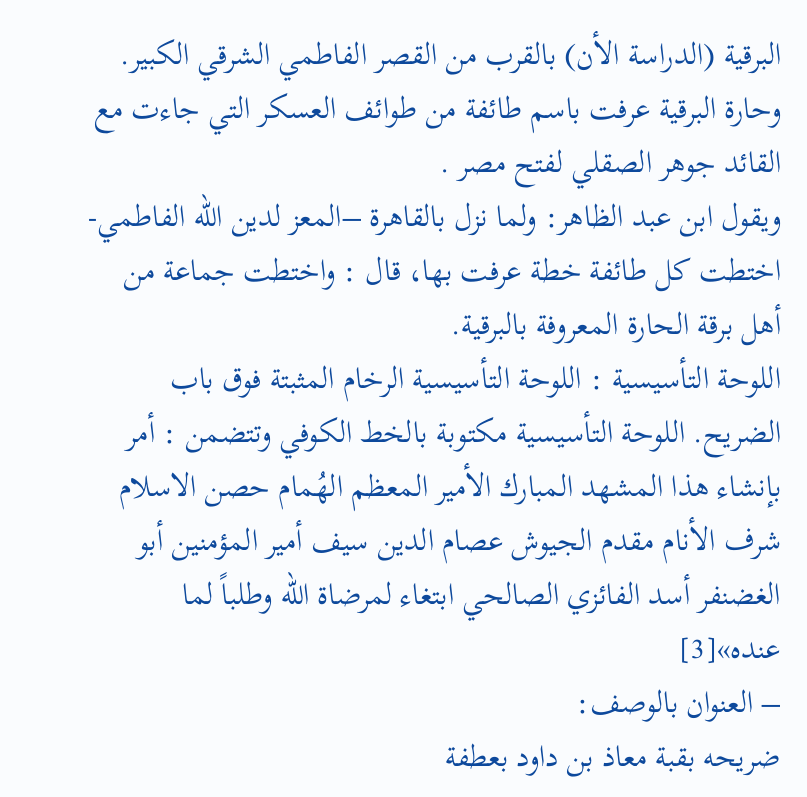البرقية (الدراسة الأن) بالقرب من القصر الفاطمي الشرقي الكبير.
وحارة البرقية عرفت باسم طائفة من طوائف العسكر التي جاءت مع القائد جوهر الصقلي لفتح مصر .
ويقول ابن عبد الظاهر: ولما نزل بالقاهرة –المعز لدين الله الفاطمي- اختطت كل طائفة خطة عرفت بها، قال : واختطت جماعة من أهل برقة الحارة المعروفة بالبرقية.
اللوحة التأسيسية : اللوحة التأسيسية الرخام المثبتة فوق باب الضريح. اللوحة التأسيسية مكتوبة بالخط الكوفي وتتضمن : أمر بإنشاء هذا المشهد المبارك الأمير المعظم الهُمام حصن الاسلام شرف الأنام مقدم الجيوش عصام الدين سيف أمير المؤمنين أبو الغضنفر أسد الفائزي الصالحي ابتغاء لمرضاة الله وطلباً لما عنده»[3]
– العنوان بالوصف:
ضريحه بقبة معاذ بن داود بعطفة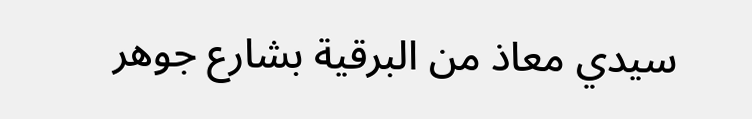سيدي معاذ من البرقية بشارع جوهر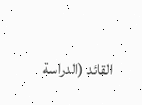القائد (الدراسة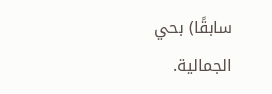سابقًا) بحي الجمالية.